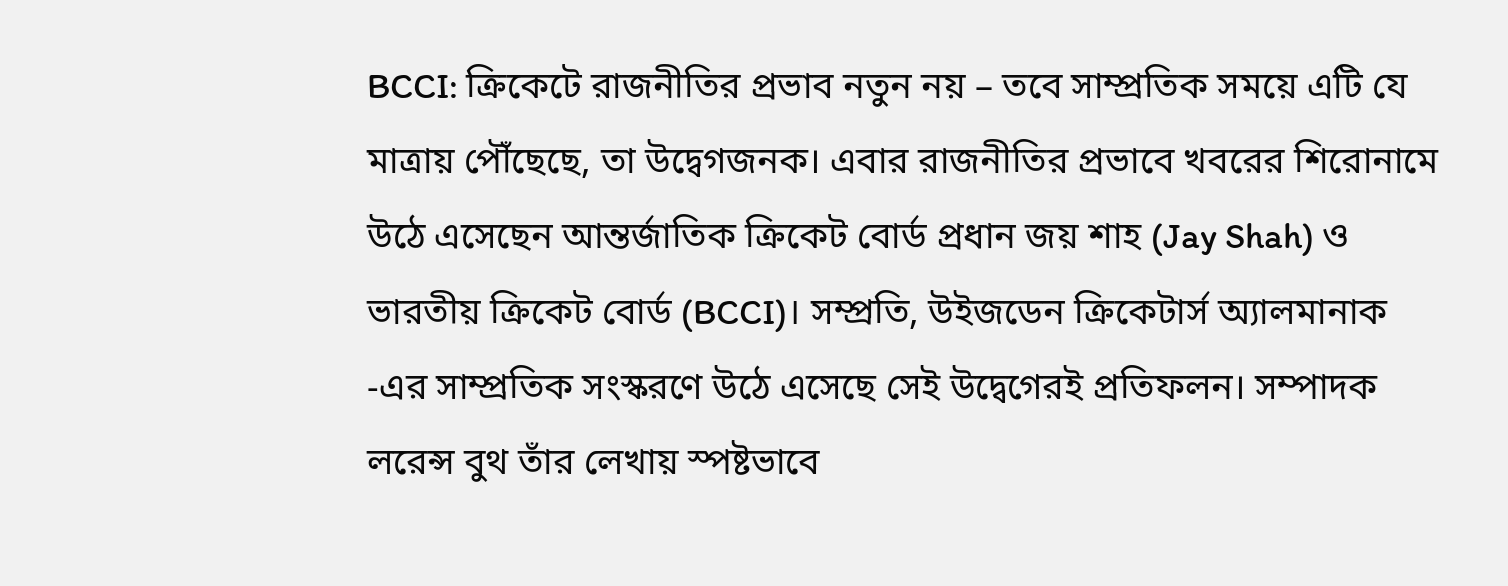BCCI: ক্রিকেটে রাজনীতির প্রভাব নতুন নয় – তবে সাম্প্রতিক সময়ে এটি যে মাত্রায় পৌঁছেছে, তা উদ্বেগজনক। এবার রাজনীতির প্রভাবে খবরের শিরোনামে উঠে এসেছেন আন্তর্জাতিক ক্রিকেট বোর্ড প্রধান জয় শাহ (Jay Shah) ও ভারতীয় ক্রিকেট বোর্ড (BCCI)। সম্প্রতি, উইজডেন ক্রিকেটার্স অ্যালমানাক -এর সাম্প্রতিক সংস্করণে উঠে এসেছে সেই উদ্বেগেরই প্রতিফলন। সম্পাদক লরেন্স বুথ তাঁর লেখায় স্পষ্টভাবে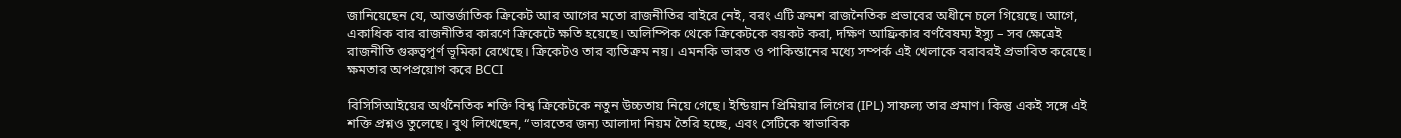জানিয়েছেন যে, আন্তর্জাতিক ক্রিকেট আর আগের মতো রাজনীতির বাইরে নেই, বরং এটি ক্রমশ রাজনৈতিক প্রভাবের অধীনে চলে গিয়েছে। আগে, একাধিক বার রাজনীতির কারণে ক্রিকেটে ক্ষতি হয়েছে। অলিম্পিক থেকে ক্রিকেটকে বয়কট করা, দক্ষিণ আফ্রিকার বর্ণবৈষম্য ইস্যু – সব ক্ষেত্রেই রাজনীতি গুরুত্বপূর্ণ ভূমিকা রেখেছে। ক্রিকেটও তার ব্যতিক্রম নয়। এমনকি ভারত ও পাকিস্তানের মধ্যে সম্পর্ক এই খেলাকে বরাবরই প্রভাবিত করেছে।
ক্ষমতার অপপ্রয়োগ করে BCCI

বিসিসিআইয়ের অর্থনৈতিক শক্তি বিশ্ব ক্রিকেটকে নতুন উচ্চতায় নিয়ে গেছে। ইন্ডিয়ান প্রিমিয়ার লিগের (IPL) সাফল্য তার প্রমাণ। কিন্তু একই সঙ্গে এই শক্তি প্রশ্নও তুলেছে। বুথ লিখেছেন, “ভারতের জন্য আলাদা নিয়ম তৈরি হচ্ছে, এবং সেটিকে স্বাভাবিক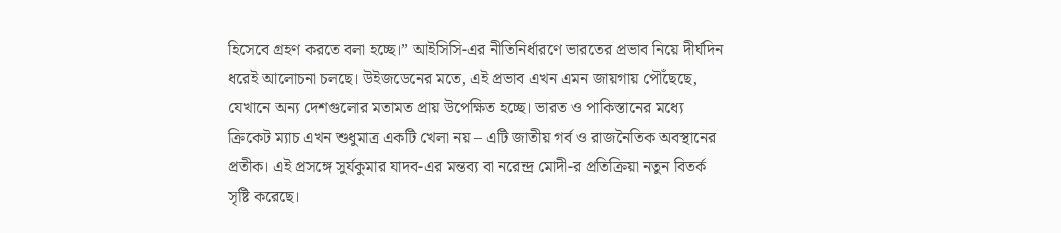হিসেবে গ্রহণ করতে বলা হচ্ছে।” আইসিসি-এর নীতিনির্ধারণে ভারতের প্রভাব নিয়ে দীর্ঘদিন ধরেই আলোচনা চলছে। উইজডেনের মতে, এই প্রভাব এখন এমন জায়গায় পৌঁছেছে, যেখানে অন্য দেশগুলোর মতামত প্রায় উপেক্ষিত হচ্ছে। ভারত ও পাকিস্তানের মধ্যে ক্রিকেট ম্যাচ এখন শুধুমাত্র একটি খেলা নয় – এটি জাতীয় গর্ব ও রাজনৈতিক অবস্থানের প্রতীক। এই প্রসঙ্গে সুর্যকুমার যাদব-এর মন্তব্য বা নরেন্দ্র মোদী-র প্রতিক্রিয়া নতুন বিতর্ক সৃষ্টি করেছে।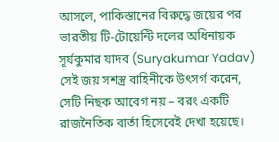আসলে, পাকিস্তানের বিরুদ্ধে জয়ের পর ভারতীয় টি-টোয়েন্টি দলের অধিনায়ক সূর্যকুমার যাদব (Suryakumar Yadav) সেই জয় সশস্ত্র বাহিনীকে উৎসর্গ করেন, সেটি নিছক আবেগ নয় – বরং একটি রাজনৈতিক বার্তা হিসেবেই দেখা হয়েছে।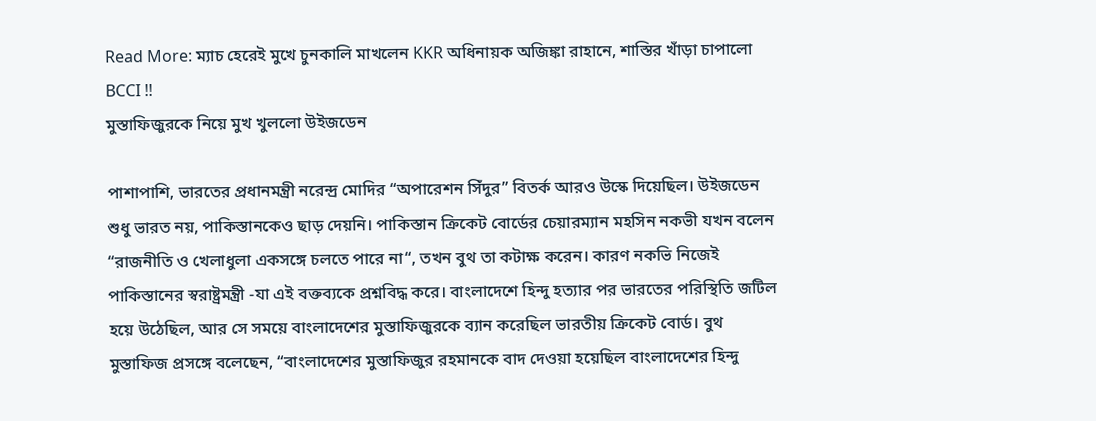Read More: ম্যাচ হেরেই মুখে চুনকালি মাখলেন KKR অধিনায়ক অজিঙ্কা রাহানে, শাস্তির খাঁড়া চাপালো BCCI !!
মুস্তাফিজুরকে নিয়ে মুখ খুললো উইজডেন

পাশাপাশি, ভারতের প্রধানমন্ত্রী নরেন্দ্র মোদির “অপারেশন সিঁদুর” বিতর্ক আরও উস্কে দিয়েছিল। উইজডেন শুধু ভারত নয়, পাকিস্তানকেও ছাড় দেয়নি। পাকিস্তান ক্রিকেট বোর্ডের চেয়ারম্যান মহসিন নকভী যখন বলেন “রাজনীতি ও খেলাধুলা একসঙ্গে চলতে পারে না“, তখন বুথ তা কটাক্ষ করেন। কারণ নকভি নিজেই পাকিস্তানের স্বরাষ্ট্রমন্ত্রী -যা এই বক্তব্যকে প্রশ্নবিদ্ধ করে। বাংলাদেশে হিন্দু হত্যার পর ভারতের পরিস্থিতি জটিল হয়ে উঠেছিল, আর সে সময়ে বাংলাদেশের মুস্তাফিজুরকে ব্যান করেছিল ভারতীয় ক্রিকেট বোর্ড। বুথ মুস্তাফিজ প্রসঙ্গে বলেছেন, “বাংলাদেশের মুস্তাফিজুর রহমানকে বাদ দেওয়া হয়েছিল বাংলাদেশের হিন্দু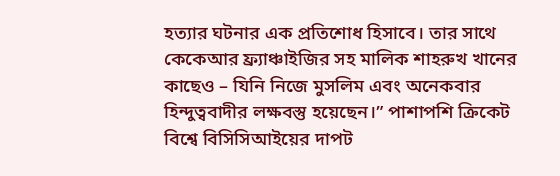হত্যার ঘটনার এক প্রতিশোধ হিসাবে। তার সাথে কেকেআর ফ্র্যাঞ্চাইজির সহ মালিক শাহরুখ খানের কাছেও – যিনি নিজে মুসলিম এবং অনেকবার হিন্দুত্ববাদীর লক্ষবস্তু হয়েছেন।” পাশাপশি ক্রিকেট বিশ্বে বিসিসিআইয়ের দাপট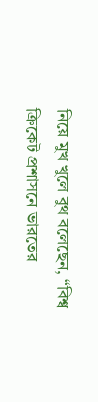নিয়ে মুখ খুলে বুথ বলেছেন, “বিশ্ব ক্রিকেট প্রশাসনে ভারতের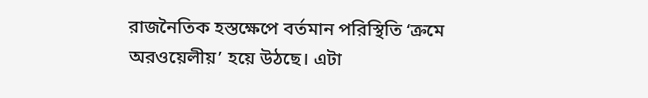রাজনৈতিক হস্তক্ষেপে বর্তমান পরিস্থিতি ‘ক্রমে অরওয়েলীয়’ হয়ে উঠছে। এটা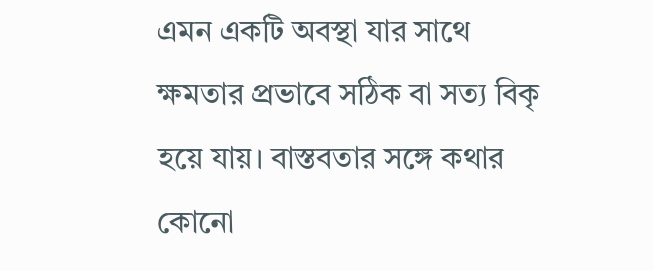এমন একটি অবস্থা যার সাথে ক্ষমতার প্রভাবে সঠিক বা সত্য বিকৃ হয়ে যায়। বাস্তবতার সঙ্গে কথার কোনো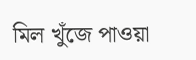মিল খুঁজে পাওয়া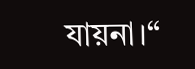যায়না।“